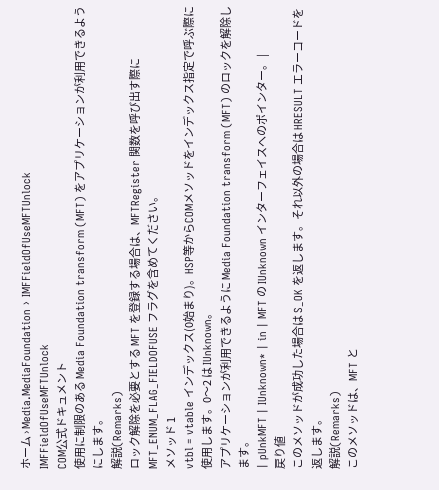ホーム › Media.MediaFoundation › IMFFieldOfUseMFTUnlock
IMFFieldOfUseMFTUnlock
COM公式ドキュメント
使用に制限のある Media Foundation transform (MFT) をアプリケーションが利用できるようにします。
解説(Remarks)
ロック解除を必要とする MFT を登録する場合は、MFTRegister 関数を呼び出す際に MFT_ENUM_FLAG_FIELDOFUSE フラグを含めてください。
メソッド 1
vtbl = vtable インデックス(0始まり)。HSP等からCOMメソッドをインデックス指定で呼ぶ際に使用します。0〜2 は IUnknown。
アプリケーションが利用できるように Media Foundation transform (MFT) のロックを解除します。
| pUnkMFT | IUnknown* | in | MFT の IUnknown インターフェイスへのポインター。 |
戻り値
このメソッドが成功した場合は S_OK を返します。それ以外の場合は HRESULT エラーコードを返します。
解説(Remarks)
このメソッドは、MFT と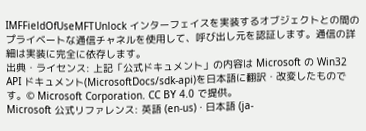IMFFieldOfUseMFTUnlock インターフェイスを実装するオブジェクトとの間のプライベートな通信チャネルを使用して、呼び出し元を認証します。通信の詳細は実装に完全に依存します。
出典・ライセンス: 上記「公式ドキュメント」の内容は Microsoft の Win32 API ドキュメント(MicrosoftDocs/sdk-api)を日本語に翻訳・改変したものです。© Microsoft Corporation. CC BY 4.0 で提供。
Microsoft 公式リファレンス: 英語 (en-us) · 日本語 (ja-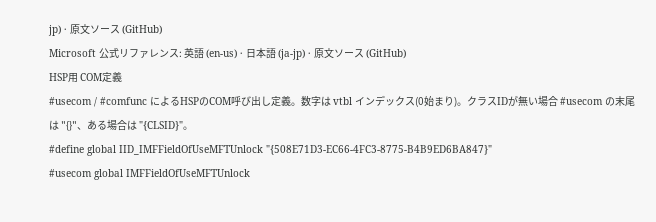jp) · 原文ソース (GitHub)
Microsoft 公式リファレンス: 英語 (en-us) · 日本語 (ja-jp) · 原文ソース (GitHub)
HSP用 COM定義
#usecom / #comfunc によるHSPのCOM呼び出し定義。数字は vtbl インデックス(0始まり)。クラスIDが無い場合 #usecom の末尾は "{}"、ある場合は "{CLSID}"。
#define global IID_IMFFieldOfUseMFTUnlock "{508E71D3-EC66-4FC3-8775-B4B9ED6BA847}"
#usecom global IMFFieldOfUseMFTUnlock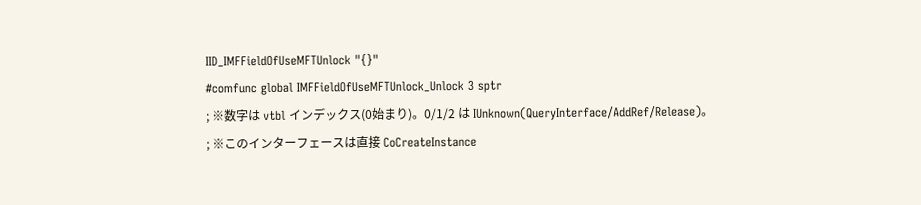IID_IMFFieldOfUseMFTUnlock "{}"
#comfunc global IMFFieldOfUseMFTUnlock_Unlock 3 sptr
; ※数字は vtbl インデックス(0始まり)。0/1/2 は IUnknown(QueryInterface/AddRef/Release)。
; ※このインターフェースは直接 CoCreateInstance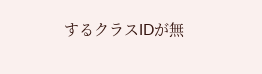するクラスIDが無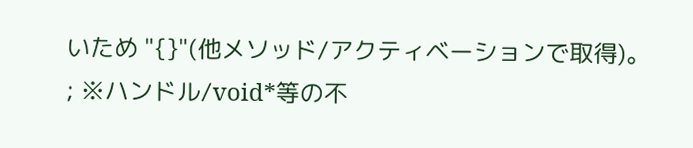いため "{}"(他メソッド/アクティベーションで取得)。
; ※ハンドル/void*等の不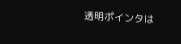透明ポインタは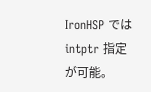IronHSP では intptr 指定が可能。